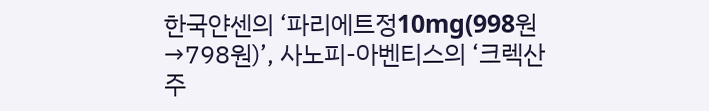한국얀센의 ‘파리에트정10mg(998원→798원)’, 사노피-아벤티스의 ‘크렉산주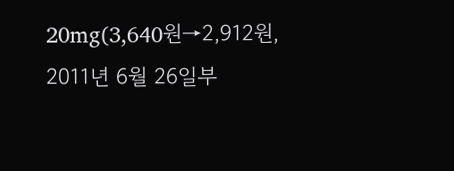20mg(3,640원→2,912원, 2011년 6월 26일부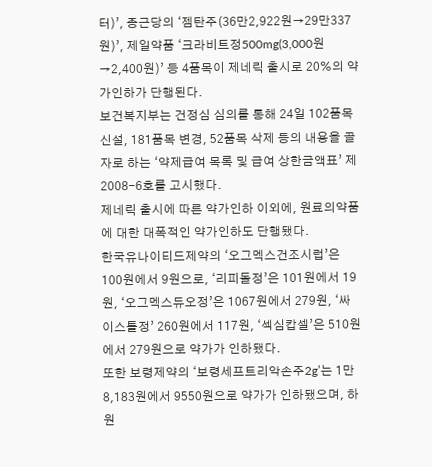터)’, 종근당의 ‘젬탄주(36만2,922원→29만337원)’, 제일약품 ‘크라비트정500mg(3,000원→2,400원)’ 등 4품목이 제네릭 출시로 20%의 약가인하가 단행된다.
보건복지부는 건정심 심의를 통해 24일 102품목 신설, 181품목 변경, 52품목 삭제 등의 내용을 골자로 하는 ‘약제급여 목록 및 급여 상한금액표’ 제2008-6호를 고시했다.
제네릭 출시에 따른 약가인하 이외에, 원료의약품에 대한 대폭적인 약가인하도 단행됐다.
한국유나이티드제약의 ‘오그멕스건조시럽’은 100원에서 9원으로, ‘리피돌정’은 101원에서 19원, ‘오그멕스듀오정’은 1067원에서 279원, ‘싸이스톨정’ 260원에서 117원, ‘섹심캅셀’은 510원에서 279원으로 약가가 인하됐다.
또한 보령제약의 ‘보령세프트리악손주2g’는 1만8,183원에서 9550원으로 약가가 인하됐으며, 하원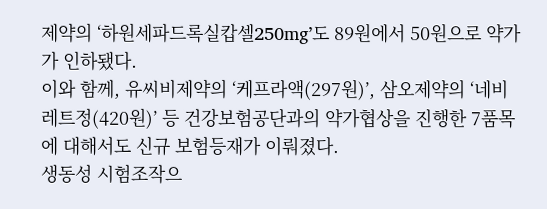제약의 ‘하원세파드록실캅셀250mg’도 89원에서 50원으로 약가가 인하됐다.
이와 함께, 유씨비제약의 ‘케프라액(297원)’, 삼오제약의 ‘네비레트정(420원)’ 등 건강보험공단과의 약가협상을 진행한 7품목에 대해서도 신규 보험등재가 이뤄졌다.
생동성 시험조작으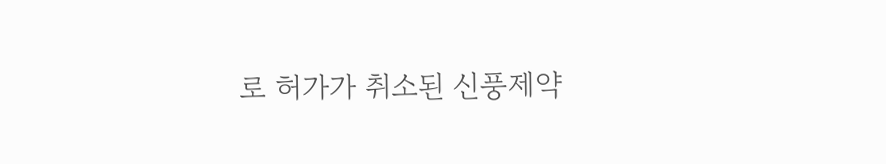로 허가가 취소된 신풍제약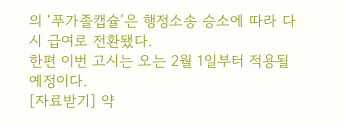의 ‘푸가졸캡슐’은 행정소송 승소에 따라 다시 급여로 전환됐다.
한편 이번 고시는 오는 2월 1일부터 적용될 예정이다.
[자료받기] 약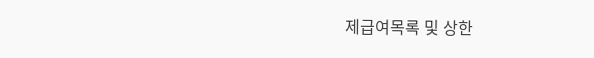제급여목록 및 상한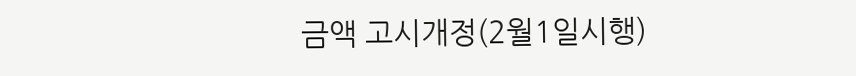금액 고시개정(2월1일시행)